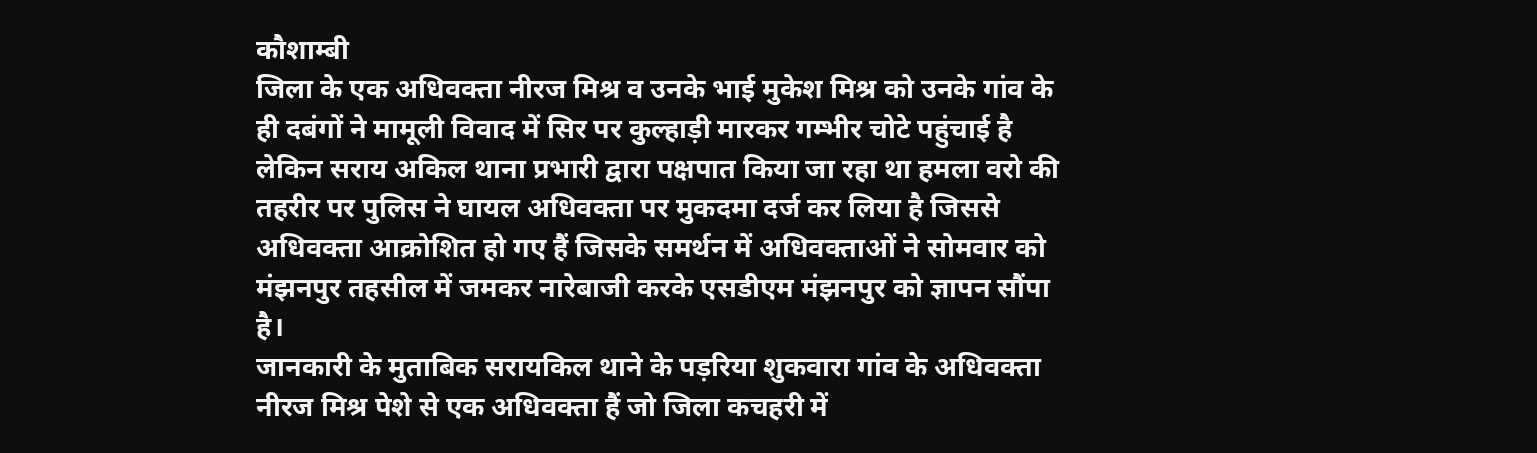कौशाम्बी
जिला के एक अधिवक्ता नीरज मिश्र व उनके भाई मुकेश मिश्र को उनके गांव के ही दबंगों ने मामूली विवाद में सिर पर कुल्हाड़ी मारकर गम्भीर चोटे पहुंचाई है लेकिन सराय अकिल थाना प्रभारी द्वारा पक्षपात किया जा रहा था हमला वरो की तहरीर पर पुलिस ने घायल अधिवक्ता पर मुकदमा दर्ज कर लिया है जिससे अधिवक्ता आक्रोशित हो गए हैं जिसके समर्थन में अधिवक्ताओं ने सोमवार को मंझनपुर तहसील में जमकर नारेबाजी करके एसडीएम मंझनपुर को ज्ञापन सौंपा है।
जानकारी के मुताबिक सरायकिल थाने के पड़रिया शुकवारा गांव के अधिवक्ता नीरज मिश्र पेशे से एक अधिवक्ता हैं जो जिला कचहरी में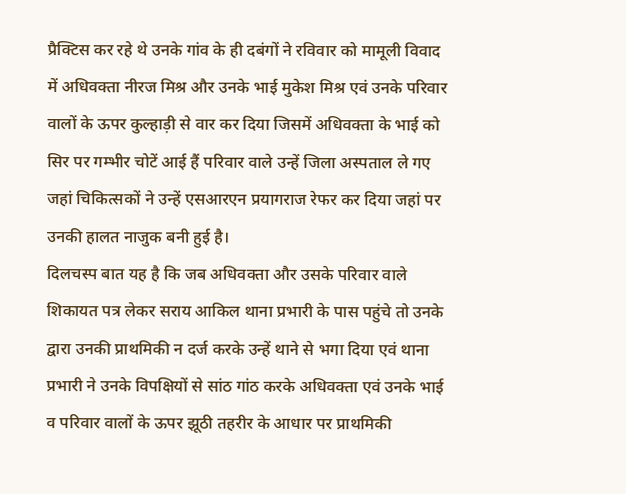प्रैक्टिस कर रहे थे उनके गांव के ही दबंगों ने रविवार को मामूली विवाद में अधिवक्ता नीरज मिश्र और उनके भाई मुकेश मिश्र एवं उनके परिवार वालों के ऊपर कुल्हाड़ी से वार कर दिया जिसमें अधिवक्ता के भाई को सिर पर गम्भीर चोटें आई हैं परिवार वाले उन्हें जिला अस्पताल ले गए जहां चिकित्सकों ने उन्हें एसआरएन प्रयागराज रेफर कर दिया जहां पर उनकी हालत नाजुक बनी हुई है।
दिलचस्प बात यह है कि जब अधिवक्ता और उसके परिवार वाले शिकायत पत्र लेकर सराय आकिल थाना प्रभारी के पास पहुंचे तो उनके द्वारा उनकी प्राथमिकी न दर्ज करके उन्हें थाने से भगा दिया एवं थाना प्रभारी ने उनके विपक्षियों से सांठ गांठ करके अधिवक्ता एवं उनके भाई व परिवार वालों के ऊपर झूठी तहरीर के आधार पर प्राथमिकी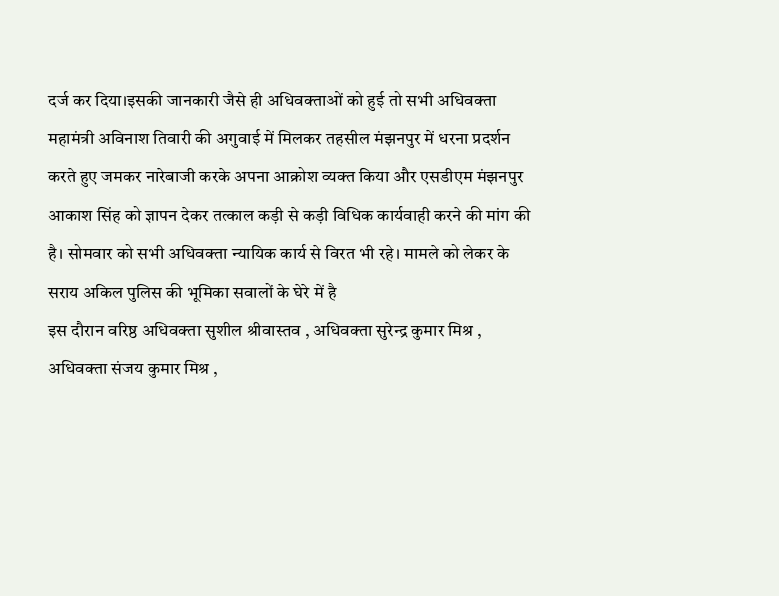दर्ज कर दिया।इसकी जानकारी जैसे ही अधिवक्ताओं को हुई तो सभी अधिवक्ता महामंत्री अविनाश तिवारी की अगुवाई में मिलकर तहसील मंझनपुर में धरना प्रदर्शन करते हुए जमकर नारेबाजी करके अपना आक्रोश व्यक्त किया और एसडीएम मंझनपुर आकाश सिंह को ज्ञापन देकर तत्काल कड़ी से कड़ी विधिक कार्यवाही करने की मांग की है। सोमवार को सभी अधिवक्ता न्यायिक कार्य से विरत भी रहे। मामले को लेकर के सराय अकिल पुलिस की भूमिका सवालों के घेरे में है
इस दौरान वरिष्ठ अधिवक्ता सुशील श्रीवास्तव , अधिवक्ता सुरेन्द्र कुमार मिश्र , अधिवक्ता संजय कुमार मिश्र ,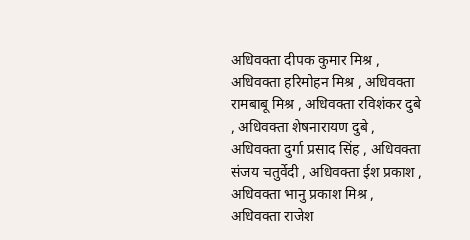अधिवक्ता दीपक कुमार मिश्र , अधिवक्ता हरिमोहन मिश्र , अधिवक्ता रामबाबू मिश्र , अधिवक्ता रविशंकर दुबे , अधिवक्ता शेषनारायण दुबे , अधिवक्ता दुर्गा प्रसाद सिंह , अधिवक्ता संजय चतुर्वेदी , अधिवक्ता ईश प्रकाश , अधिवक्ता भानु प्रकाश मिश्र , अधिवक्ता राजेश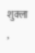शुक्ला ,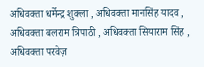अधिवक्ता धर्मेन्द्र शुक्ला , अधिवक्ता मानसिंह यादव , अधिवक्ता बलराम त्रिपाठी , अधिवक्ता सियाराम सिंह , अधिवक्ता परवेज़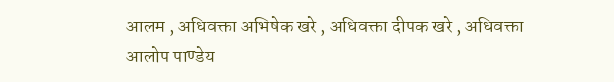आलम , अधिवक्ता अभिषेक खरे , अधिवक्ता दीपक खरे , अधिवक्ता आलोप पाण्डेय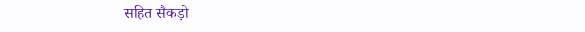सहित सैकड़ो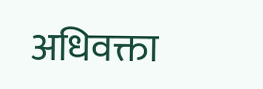अधिवक्ता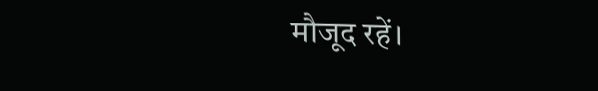मौजूद रहें।